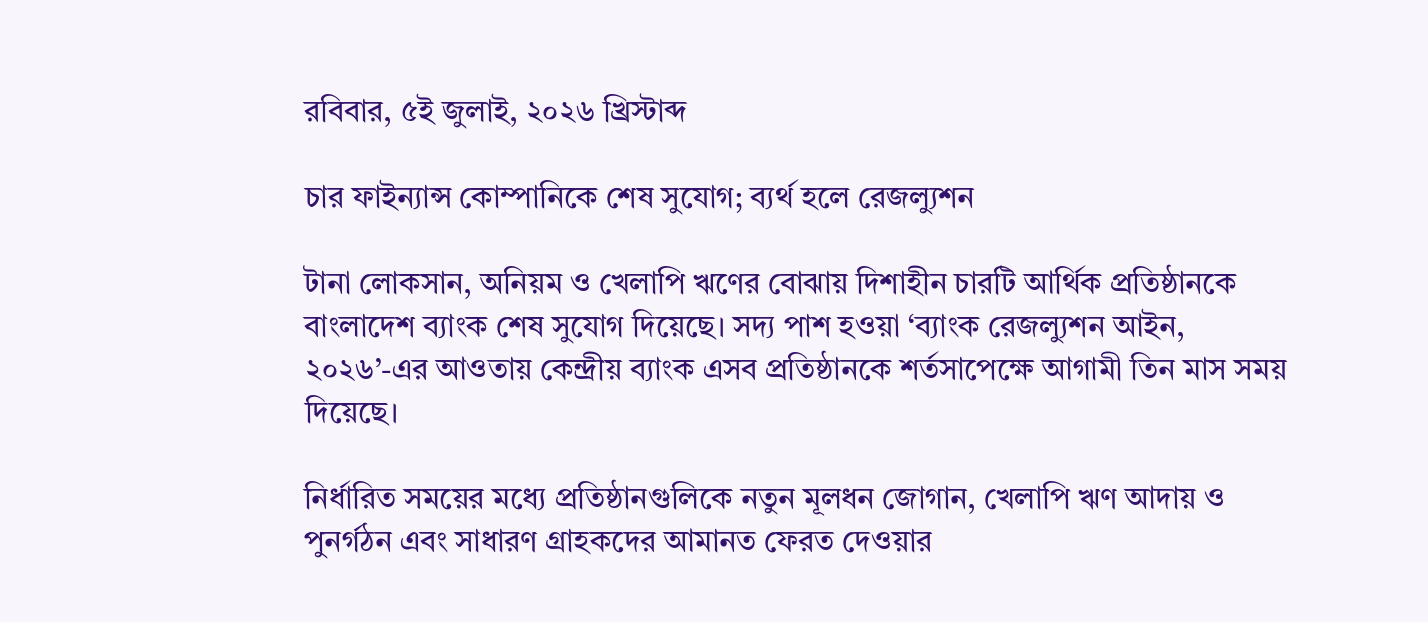রবিবার, ৫ই জুলাই, ২০২৬ খ্রিস্টাব্দ

চার ফাইন্যান্স কোম্পানিকে শেষ সুযোগ; ব্যর্থ হলে রেজল্যুশন

টানা লোকসান, অনিয়ম ও খেলাপি ঋণের বোঝায় দিশাহীন চারটি আর্থিক প্রতিষ্ঠানকে বাংলাদেশ ব্যাংক শেষ সুযোগ দিয়েছে। সদ্য পাশ হওয়া ‘ব্যাংক রেজল্যুশন আইন, ২০২৬’-এর আওতায় কেন্দ্রীয় ব্যাংক এসব প্রতিষ্ঠানকে শর্তসাপেক্ষে আগামী তিন মাস সময় দিয়েছে।

নির্ধারিত সময়ের মধ্যে প্রতিষ্ঠানগুলিকে নতুন মূলধন জোগান, খেলাপি ঋণ আদায় ও পুনর্গঠন এবং সাধারণ গ্রাহকদের আমানত ফেরত দেওয়ার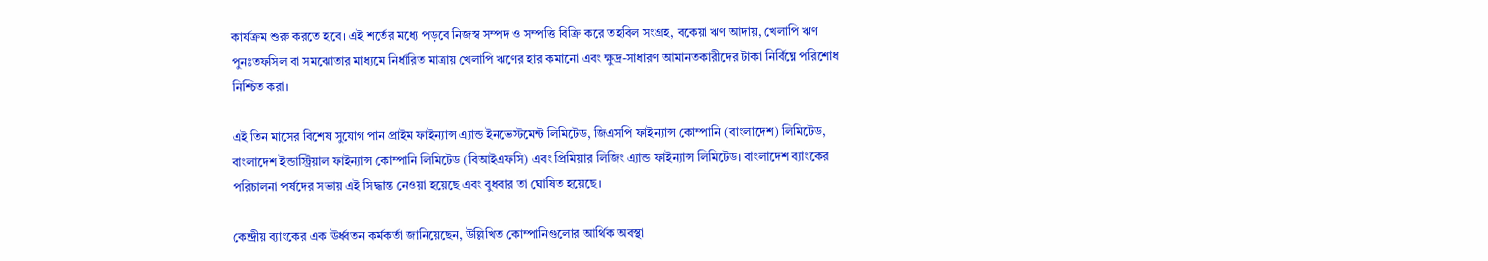কার্যক্রম শুরু করতে হবে। এই শর্তের মধ্যে পড়বে নিজস্ব সম্পদ ও সম্পত্তি বিক্রি করে তহবিল সংগ্রহ, বকেয়া ঋণ আদায়, খেলাপি ঋণ পুনঃতফসিল বা সমঝোতার মাধ্যমে নির্ধারিত মাত্রায় খেলাপি ঋণের হার কমানো এবং ক্ষুদ্র-সাধারণ আমানতকারীদের টাকা নির্বিঘ্নে পরিশোধ নিশ্চিত করা।

এই তিন মাসের বিশেষ সুযোগ পান প্রাইম ফাইন্যান্স এ্যান্ড ইনভেস্টমেন্ট লিমিটেড, জিএসপি ফাইন্যান্স কোম্পানি (বাংলাদেশ) লিমিটেড, বাংলাদেশ ইন্ডাস্ট্রিয়াল ফাইন্যান্স কোম্পানি লিমিটেড (বিআইএফসি) এবং প্রিমিয়ার লিজিং এ্যান্ড ফাইন্যান্স লিমিটেড। বাংলাদেশ ব্যাংকের পরিচালনা পর্ষদের সভায় এই সিদ্ধান্ত নেওয়া হয়েছে এবং বুধবার তা ঘোষিত হয়েছে।

কেন্দ্রীয় ব্যাংকের এক ঊর্ধ্বতন কর্মকর্তা জানিয়েছেন, উল্লিখিত কোম্পানিগুলোর আর্থিক অবস্থা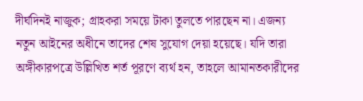দীর্ঘদিনই নাজুক; গ্রাহকরা সময়ে টাকা তুলতে পারছেন না। এজন্য নতুন আইনের অধীনে তাদের শেষ সুযোগ দেয়া হয়েছে। যদি তারা অঙ্গীকারপত্রে উল্লিখিত শর্ত পূরণে ব্যর্থ হন, তাহলে আমানতকারীদের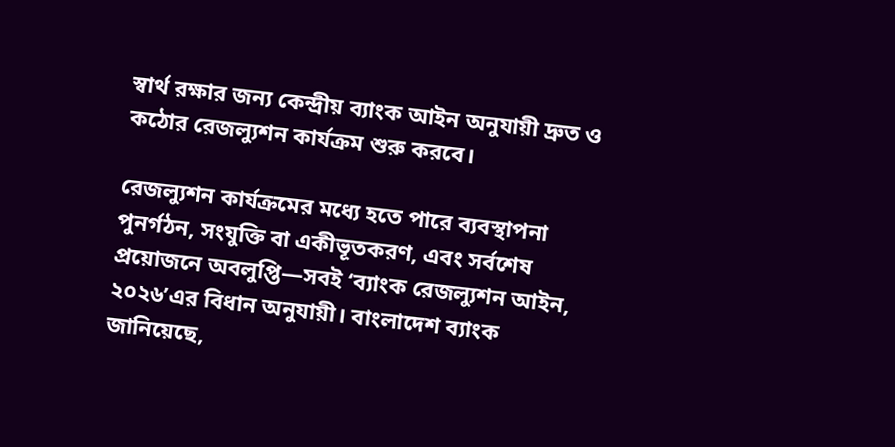স্বার্থ রক্ষার জন্য কেন্দ্রীয় ব্যাংক আইন অনুযায়ী দ্রুত ও কঠোর রেজল্যুশন কার্যক্রম শুরু করবে।

রেজল্যুশন কার্যক্রমের মধ্যে হতে পারে ব্যবস্থাপনা পুনর্গঠন, সংযুক্তি বা একীভূতকরণ, এবং সর্বশেষ প্রয়োজনে অবলুপ্তি—সবই ‘ব্যাংক রেজল্যুশন আইন, ২০২৬’এর বিধান অনুযায়ী। বাংলাদেশ ব্যাংক জানিয়েছে,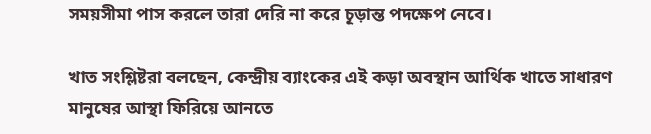সময়সীমা পাস করলে তারা দেরি না করে চূড়ান্ত পদক্ষেপ নেবে।

খাত সংশ্লিষ্টরা বলছেন, কেন্দ্রীয় ব্যাংকের এই কড়া অবস্থান আর্থিক খাতে সাধারণ মানুষের আস্থা ফিরিয়ে আনতে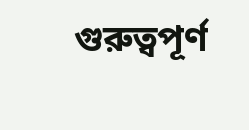গুরুত্বপূর্ণ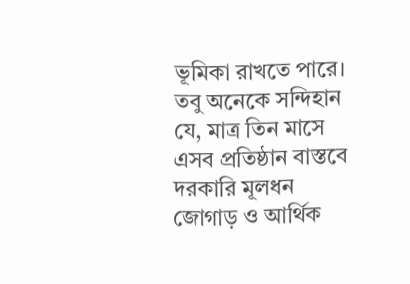ভূমিকা রাখতে পারে। তবু অনেকে সন্দিহান যে, মাত্র তিন মাসে এসব প্রতিষ্ঠান বাস্তবে দরকারি মূলধন জোগাড় ও আর্থিক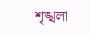শৃঙ্খলা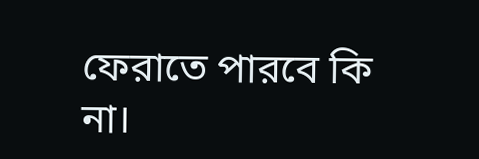ফেরাতে পারবে কি না।